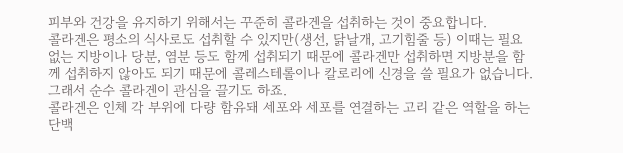피부와 건강을 유지하기 위해서는 꾸준히 콜라겐을 섭취하는 것이 중요합니다.
콜라겐은 평소의 식사로도 섭취할 수 있지만(생선, 닭날개, 고기힘줄 등) 이때는 필요 없는 지방이나 당분, 염분 등도 함께 섭취되기 때문에 콜라겐만 섭취하면 지방분을 함께 섭취하지 않아도 되기 때문에 콜레스테롤이나 칼로리에 신경을 쓸 필요가 없습니다.
그래서 순수 콜라겐이 관심을 끌기도 하죠.
콜라겐은 인체 각 부위에 다량 함유돼 세포와 세포를 연결하는 고리 같은 역할을 하는 단백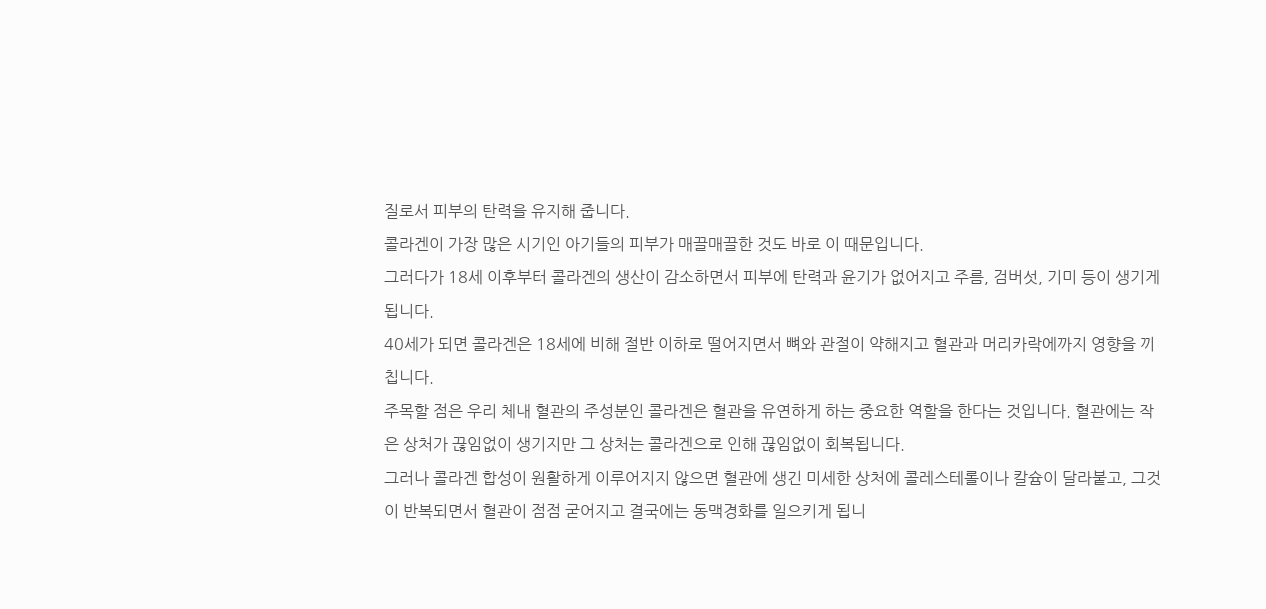질로서 피부의 탄력을 유지해 줍니다.
콜라겐이 가장 많은 시기인 아기들의 피부가 매끌매끌한 것도 바로 이 때문입니다.
그러다가 18세 이후부터 콜라겐의 생산이 감소하면서 피부에 탄력과 윤기가 없어지고 주름, 검버섯, 기미 등이 생기게 됩니다.
40세가 되면 콜라겐은 18세에 비해 절반 이하로 떨어지면서 뼈와 관절이 약해지고 혈관과 머리카락에까지 영향을 끼칩니다.
주목할 점은 우리 체내 혈관의 주성분인 콜라겐은 혈관을 유연하게 하는 중요한 역할을 한다는 것입니다. 혈관에는 작은 상처가 끊임없이 생기지만 그 상처는 콜라겐으로 인해 끊임없이 회복됩니다.
그러나 콜라겐 합성이 원활하게 이루어지지 않으면 혈관에 생긴 미세한 상처에 콜레스테롤이나 칼슘이 달라붙고, 그것이 반복되면서 혈관이 점점 굳어지고 결국에는 동맥경화를 일으키게 됩니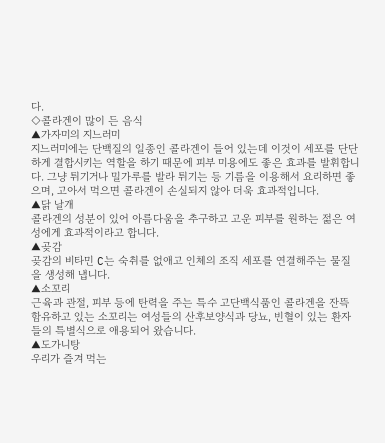다.
◇콜라겐이 많이 든 음식
▲가자미의 지느러미
지느러미에는 단백질의 일종인 콜라겐이 들어 있는데 이것이 세포를 단단하게 결합시키는 역할을 하기 때문에 피부 미용에도 좋은 효과를 발휘합니다. 그냥 튀기거나 밀가루를 발라 튀기는 등 기름을 이용해서 요리하면 좋으며, 고아서 먹으면 콜라겐이 손실되지 않아 더욱 효과적입니다.
▲닭 날개
콜라겐의 성분이 있어 아름다움을 추구하고 고운 피부를 원하는 젊은 여성에게 효과적이라고 합니다.
▲곶감
곶감의 비타민 C는 숙취를 없애고 인체의 조직 세포를 연결해주는 물질을 생성해 냅니다.
▲소꼬리
근육과 관절, 피부 등에 탄력을 주는 특수 고단백식품인 콜라겐을 잔뜩 함유하고 있는 소꼬리는 여성들의 산후보양식과 당뇨, 빈혈이 있는 환자들의 특별식으로 애용되어 왔습니다.
▲도가니탕
우리가 즐겨 먹는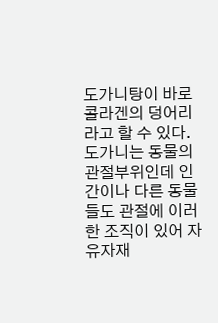도가니탕이 바로콜라겐의 덩어리라고 할 수 있다. 도가니는 동물의 관절부위인데 인간이나 다른 동물들도 관절에 이러한 조직이 있어 자유자재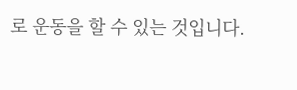로 운동을 할 수 있는 것입니다.